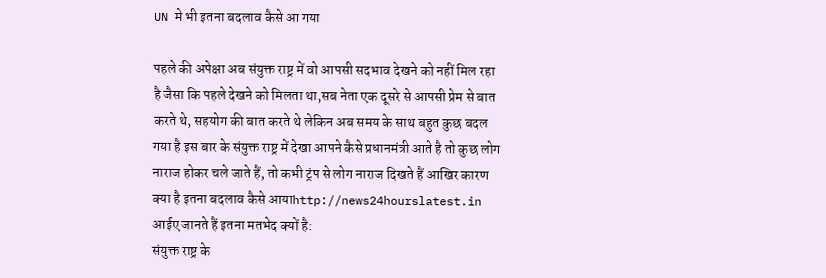UN मे भी इतना बदलाव कैसे आ गया

पहले की अपेक्षा अब संयुक्त राष्ट्र में वो आपसी सदभाव देखने को नहीं मिल रहा है जैसा कि पहले देखने को मिलता था,सब नेता एक दूसरे से आपसी प्रेम से बात करते थे, सहयोग की बात करते थे लेकिन अब समय के साथ बहुत कुछ बदल गया है इस बार के संयुक्त राष्ट्र में देखा आपने कैसे प्रधानमंत्री आते है तो कुछ लोग नाराज होकर चले जाते हैं, तो कभी ट्रंप से लोग नाराज दिखते हैं आखिर कारण क्या है इतना बदलाव कैसे आयाhttp://news24hourslatest.in
आईए जानते हैं इतना मतभेद क्यों है:
संयुक्त राष्ट्र के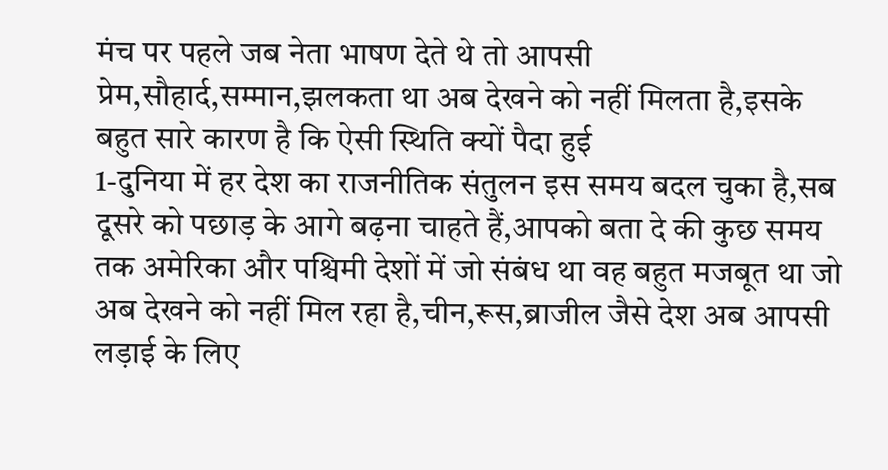मंच पर पहले जब नेता भाषण देते थे तो आपसी प्रेम,सौहार्द,सम्मान,झलकता था अब देखने को नहीं मिलता है,इसके बहुत सारे कारण है कि ऐसी स्थिति क्यों पैदा हुई
1-दुनिया में हर देश का राजनीतिक संतुलन इस समय बदल चुका है,सब दूसरे को पछाड़ के आगे बढ़ना चाहते हैं,आपको बता दे की कुछ समय तक अमेरिका और पश्चिमी देशों में जो संबंध था वह बहुत मजबूत था जो अब देखने को नहीं मिल रहा है,चीन,रूस,ब्राजील जैसे देश अब आपसी लड़ाई के लिए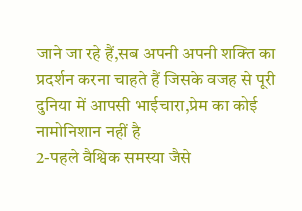जाने जा रहे हैं,सब अपनी अपनी शक्ति का प्रदर्शन करना चाहते हैं जिसके वजह से पूरी दुनिया में आपसी भाईचारा,प्रेम का कोई नामोनिशान नहीं है
2-पहले वैश्विक समस्या जैसे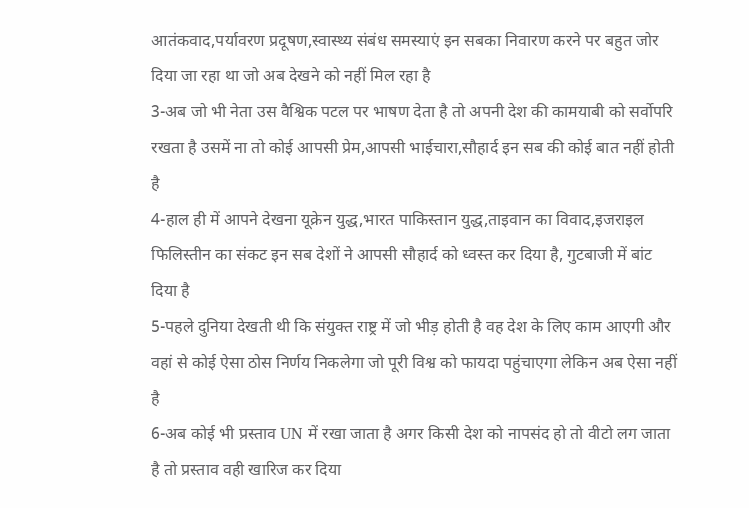आतंकवाद,पर्यावरण प्रदूषण,स्वास्थ्य संबंध समस्याएं इन सबका निवारण करने पर बहुत जोर दिया जा रहा था जो अब देखने को नहीं मिल रहा है
3-अब जो भी नेता उस वैश्विक पटल पर भाषण देता है तो अपनी देश की कामयाबी को सर्वोपरि रखता है उसमें ना तो कोई आपसी प्रेम,आपसी भाईचारा,सौहार्द इन सब की कोई बात नहीं होती है
4-हाल ही में आपने देखना यूक्रेन युद्ध,भारत पाकिस्तान युद्ध,ताइवान का विवाद,इजराइल फिलिस्तीन का संकट इन सब देशों ने आपसी सौहार्द को ध्वस्त कर दिया है, गुटबाजी में बांट दिया है
5-पहले दुनिया देखती थी कि संयुक्त राष्ट्र में जो भीड़ होती है वह देश के लिए काम आएगी और वहां से कोई ऐसा ठोस निर्णय निकलेगा जो पूरी विश्व को फायदा पहुंचाएगा लेकिन अब ऐसा नहीं है
6-अब कोई भी प्रस्ताव UN में रखा जाता है अगर किसी देश को नापसंद हो तो वीटो लग जाता है तो प्रस्ताव वही खारिज कर दिया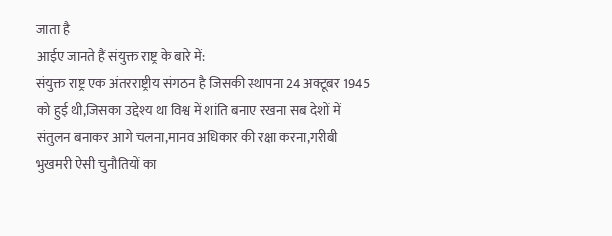जाता है
आईए जानते हैं संयुक्त राष्ट्र के बारे में:
संयुक्त राष्ट्र एक अंतरराष्ट्रीय संगठन है जिसकी स्थापना 24 अक्टूबर 1945 को हुई थी,जिसका उद्देश्य था विश्व में शांति बनाए रखना सब देशों में संतुलन बनाकर आगे चलना,मानव अधिकार की रक्षा करना,गरीबी भुखमरी ऐसी चुनौतियों का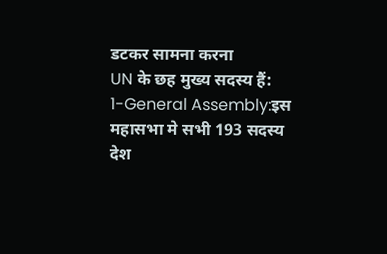डटकर सामना करना
UN के छह मुख्य सदस्य हैं:
1-General Assembly:इस महासभा मे सभी 193 सदस्य देश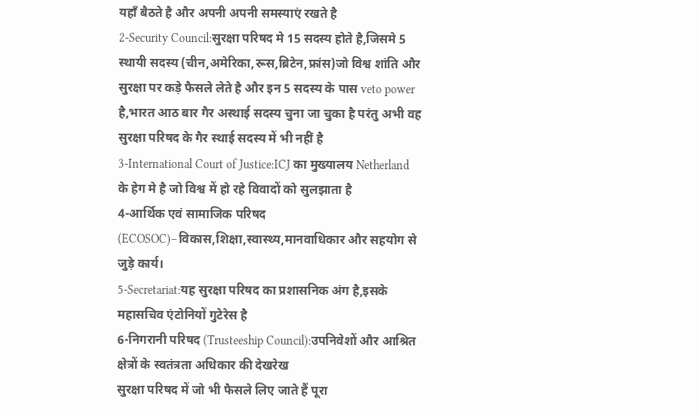यहाँ बैठते है और अपनी अपनी समस्याएं रखते है
2-Security Council:सुरक्षा परिषद मे 15 सदस्य होते है,जिसमे 5 स्थायी सदस्य (चीन,अमेरिका,रूस,ब्रिटेन,फ्रांस)जो विश्व शांति और सुरक्षा पर कड़े फैसले लेते है और इन 5 सदस्य के पास veto power है,भारत आठ बार गैर अस्थाई सदस्य चुना जा चुका है परंतु अभी वह सुरक्षा परिषद के गैर स्थाई सदस्य में भी नहीं है
3-International Court of Justice:ICJ का मुख्यालय Netherland के हेग मे है जो विश्व में हो रहे विवादों को सुलझाता है
4-आर्थिक एवं सामाजिक परिषद (ECOSOC)–विकास,शिक्षा,स्वास्थ्य,मानवाधिकार और सहयोग से जुड़े कार्य।
5-Secretariat:यह सुरक्षा परिषद का प्रशासनिक अंग है,इसके महासचिव एंटोनियों गुटेरेस है
6-निगरानी परिषद (Trusteeship Council):उपनिवेशों और आश्रित क्षेत्रों के स्वतंत्रता अधिकार की देखरेख
सुरक्षा परिषद में जो भी फैसले लिए जाते हैं पूरा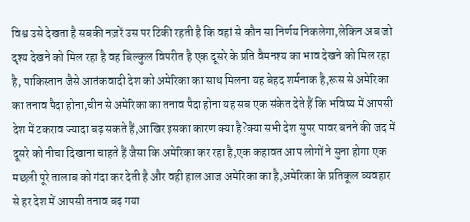विश्व उसे देखता है सबकी नज़रें उस पर टिकी रहती है कि वहां से कौन सा निर्णय निकलेगा,लेकिन अब जो दृश्य देखने को मिल रहा है वह बिल्कुल विपरीत है एक दूसरे के प्रति वैमनश्य का भाव देखने को मिल रहा है, पाकिस्तान जैसे आतंकवादी देश को अमेरिका का साथ मिलना यह बेहद शर्मनाक है,रूस से अमेरिका का तनाव पैदा होना,चीन से अमेरिका का तनाव पैदा होना यह सब एक संकेत देते हैं कि भविष्य में आपसी देश में टकराव ज्यादा बढ़ सकते हैं,आखिर इसका कारण क्या है?क्या सभी देश सुपर पावर बनने की जद में दूसरे को नीचा दिखाना चाहते हैं जैसा कि अमेरिका कर रहा है,एक कहावत आप लोगों ने सुना होगा एक मछली पूरे तालाब को गंदा कर देती है और वही हाल आज अमेरिका का है,अमेरिका के प्रतिकूल व्यवहार से हर देश में आपसी तनाव बढ़ गया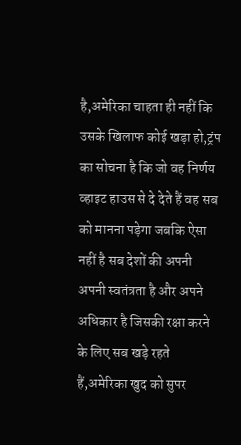है,अमेरिका चाहता ही नहीं कि उसके खिलाफ कोई खड़ा हो,ट्रंप का सोचना है कि जो वह निर्णय व्हाइट हाउस से दे देते हैं वह सब को मानना पड़ेगा जबकि ऐसा नहीं है सब देशों की अपनी अपनी स्वतंत्रता है और अपने अधिकार है जिसकी रक्षा करने के लिए सब खड़े रहते हैं,अमेरिका खुद को सुपर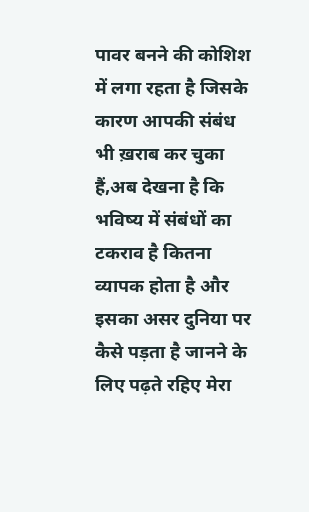पावर बनने की कोशिश में लगा रहता है जिसके कारण आपकी संबंध भी ख़राब कर चुका हैं,अब देखना है कि भविष्य में संबंधों का टकराव है कितना व्यापक होता है और इसका असर दुनिया पर कैसे पड़ता है जानने के लिए पढ़ते रहिए मेरा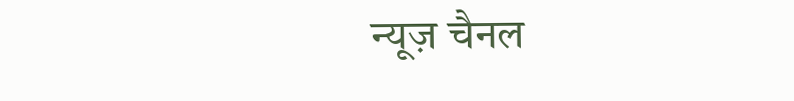न्यूज़ चैनल